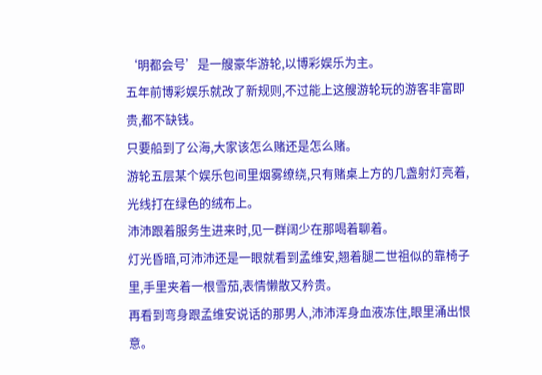‘明都会号’是一艘豪华游轮,以博彩娱乐为主。
五年前博彩娱乐就改了新规则,不过能上这艘游轮玩的游客非富即贵,都不缺钱。
只要船到了公海,大家该怎么赌还是怎么赌。
游轮五层某个娱乐包间里烟雾缭绕,只有赌桌上方的几盏射灯亮着,光线打在绿色的绒布上。
沛沛跟着服务生进来时,见一群阔少在那喝着聊着。
灯光昏暗,可沛沛还是一眼就看到孟维安,翘着腿二世祖似的靠椅子里,手里夹着一根雪茄,表情懒散又矜贵。
再看到弯身跟孟维安说话的那男人,沛沛浑身血液冻住,眼里涌出恨意。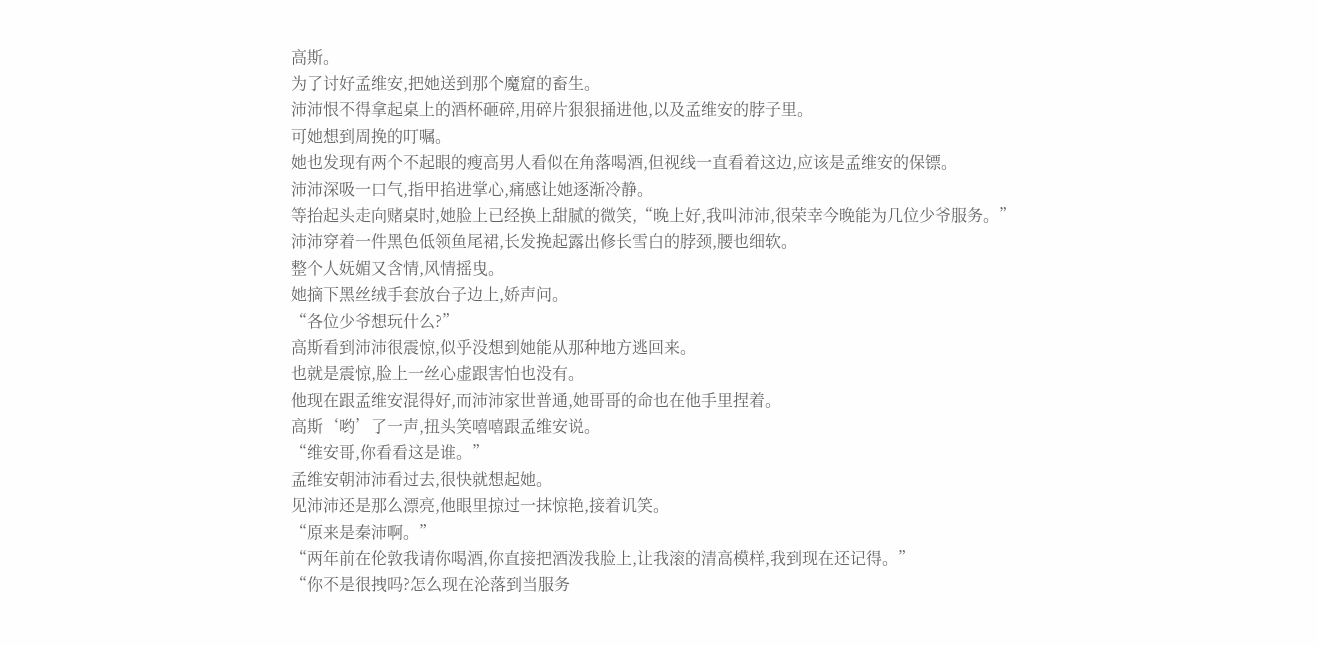高斯。
为了讨好孟维安,把她送到那个魔窟的畜生。
沛沛恨不得拿起桌上的酒杯砸碎,用碎片狠狠捅进他,以及孟维安的脖子里。
可她想到周挽的叮嘱。
她也发现有两个不起眼的瘦高男人看似在角落喝酒,但视线一直看着这边,应该是孟维安的保镖。
沛沛深吸一口气,指甲掐进掌心,痛感让她逐渐冷静。
等抬起头走向赌桌时,她脸上已经换上甜腻的微笑,“晚上好,我叫沛沛,很荣幸今晚能为几位少爷服务。”
沛沛穿着一件黑色低领鱼尾裙,长发挽起露出修长雪白的脖颈,腰也细软。
整个人妩媚又含情,风情摇曳。
她摘下黑丝绒手套放台子边上,娇声问。
“各位少爷想玩什么?”
高斯看到沛沛很震惊,似乎没想到她能从那种地方逃回来。
也就是震惊,脸上一丝心虚跟害怕也没有。
他现在跟孟维安混得好,而沛沛家世普通,她哥哥的命也在他手里捏着。
高斯‘哟’了一声,扭头笑嘻嘻跟孟维安说。
“维安哥,你看看这是谁。”
孟维安朝沛沛看过去,很快就想起她。
见沛沛还是那么漂亮,他眼里掠过一抹惊艳,接着讥笑。
“原来是秦沛啊。”
“两年前在伦敦我请你喝酒,你直接把酒泼我脸上,让我滚的清高模样,我到现在还记得。”
“你不是很拽吗?怎么现在沦落到当服务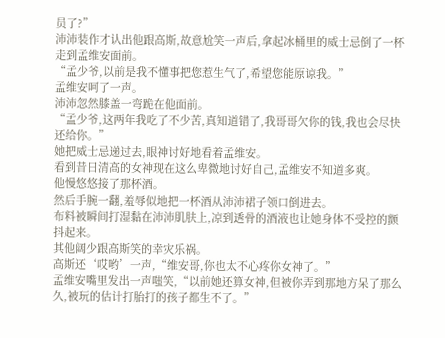员了?”
沛沛装作才认出他跟高斯,故意尬笑一声后,拿起冰桶里的威士忌倒了一杯走到孟维安面前。
“孟少爷,以前是我不懂事把您惹生气了,希望您能原谅我。”
孟维安呵了一声。
沛沛忽然膝盖一弯跪在他面前。
“孟少爷,这两年我吃了不少苦,真知道错了,我哥哥欠你的钱,我也会尽快还给你。”
她把威士忌递过去,眼神讨好地看着孟维安。
看到昔日清高的女神现在这么卑微地讨好自己,孟维安不知道多爽。
他慢悠悠接了那杯酒。
然后手腕一翻,羞辱似地把一杯酒从沛沛裙子领口倒进去。
布料被瞬间打湿黏在沛沛肌肤上,凉到透骨的酒液也让她身体不受控的颤抖起来。
其他阔少跟高斯笑的幸灾乐祸。
高斯还‘哎哟’一声,“维安哥,你也太不心疼你女神了。”
孟维安嘴里发出一声嗤笑,“以前她还算女神,但被你弄到那地方呆了那么久,被玩的估计打胎打的孩子都生不了。”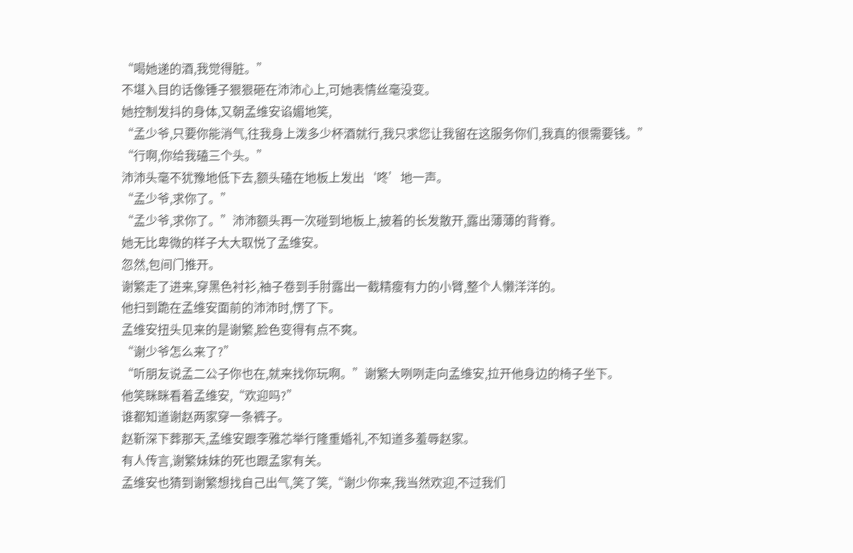“喝她递的酒,我觉得脏。”
不堪入目的话像锤子狠狠砸在沛沛心上,可她表情丝毫没变。
她控制发抖的身体,又朝孟维安谄媚地笑,
“孟少爷,只要你能消气,往我身上泼多少杯酒就行,我只求您让我留在这服务你们,我真的很需要钱。”
“行啊,你给我磕三个头。”
沛沛头毫不犹豫地低下去,额头磕在地板上发出‘咚’地一声。
“孟少爷,求你了。”
“孟少爷,求你了。”沛沛额头再一次碰到地板上,披着的长发散开,露出薄薄的背脊。
她无比卑微的样子大大取悦了孟维安。
忽然,包间门推开。
谢繁走了进来,穿黑色衬衫,袖子卷到手肘露出一截精瘦有力的小臂,整个人懒洋洋的。
他扫到跪在孟维安面前的沛沛时,愣了下。
孟维安扭头见来的是谢繁,脸色变得有点不爽。
“谢少爷怎么来了?”
“听朋友说孟二公子你也在,就来找你玩啊。”谢繁大咧咧走向孟维安,拉开他身边的椅子坐下。
他笑眯眯看着孟维安,“欢迎吗?”
谁都知道谢赵两家穿一条裤子。
赵靳深下葬那天,孟维安跟李雅芯举行隆重婚礼,不知道多羞辱赵家。
有人传言,谢繁妹妹的死也跟孟家有关。
孟维安也猜到谢繁想找自己出气,笑了笑,“谢少你来,我当然欢迎,不过我们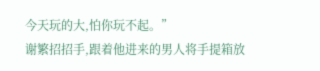今天玩的大,怕你玩不起。”
谢繁招招手,跟着他进来的男人将手提箱放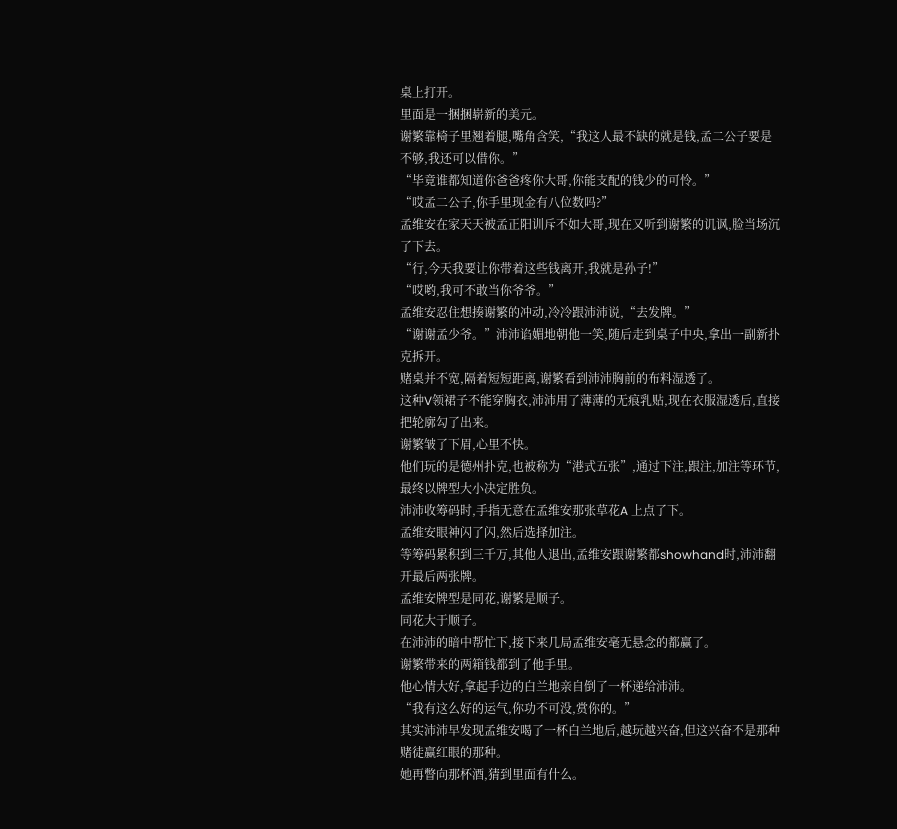桌上打开。
里面是一捆捆崭新的美元。
谢繁靠椅子里翘着腿,嘴角含笑,“我这人最不缺的就是钱,孟二公子要是不够,我还可以借你。”
“毕竟谁都知道你爸爸疼你大哥,你能支配的钱少的可怜。”
“哎孟二公子,你手里现金有八位数吗?”
孟维安在家天天被孟正阳训斥不如大哥,现在又听到谢繁的讥讽,脸当场沉了下去。
“行,今天我要让你带着这些钱离开,我就是孙子!”
“哎哟,我可不敢当你爷爷。”
孟维安忍住想揍谢繁的冲动,冷冷跟沛沛说,“去发牌。”
“谢谢孟少爷。”沛沛谄媚地朝他一笑,随后走到桌子中央,拿出一副新扑克拆开。
赌桌并不宽,隔着短短距离,谢繁看到沛沛胸前的布料湿透了。
这种V领裙子不能穿胸衣,沛沛用了薄薄的无痕乳贴,现在衣服湿透后,直接把轮廓勾了出来。
谢繁皱了下眉,心里不快。
他们玩的是德州扑克,也被称为“港式五张”,通过下注,跟注,加注等环节,最终以牌型大小决定胜负。
沛沛收筹码时,手指无意在孟维安那张草花A 上点了下。
孟维安眼神闪了闪,然后选择加注。
等筹码累积到三千万,其他人退出,孟维安跟谢繁都showhand时,沛沛翻开最后两张牌。
孟维安牌型是同花,谢繁是顺子。
同花大于顺子。
在沛沛的暗中帮忙下,接下来几局孟维安毫无悬念的都赢了。
谢繁带来的两箱钱都到了他手里。
他心情大好,拿起手边的白兰地亲自倒了一杯递给沛沛。
“我有这么好的运气,你功不可没,赏你的。”
其实沛沛早发现孟维安喝了一杯白兰地后,越玩越兴奋,但这兴奋不是那种赌徒赢红眼的那种。
她再瞥向那杯酒,猜到里面有什么。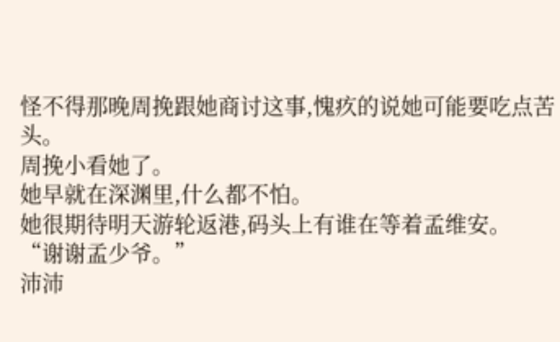怪不得那晚周挽跟她商讨这事,愧疚的说她可能要吃点苦头。
周挽小看她了。
她早就在深渊里,什么都不怕。
她很期待明天游轮返港,码头上有谁在等着孟维安。
“谢谢孟少爷。”
沛沛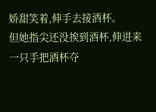娇甜笑着,伸手去接酒杯。
但她指尖还没挨到酒杯,伸进来一只手把酒杯夺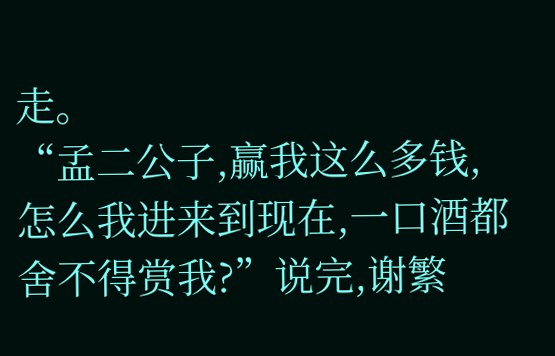走。
“孟二公子,赢我这么多钱,怎么我进来到现在,一口酒都舍不得赏我?”说完,谢繁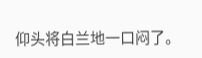仰头将白兰地一口闷了。